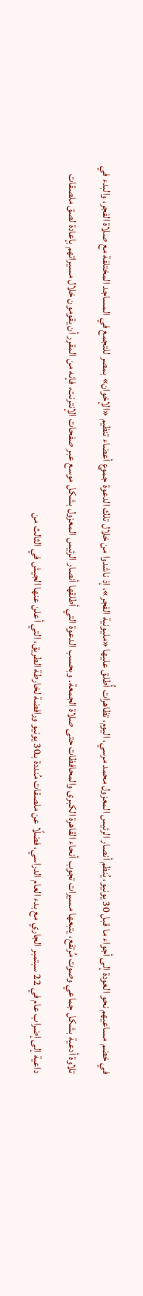في خضم مساعيهم نحو العودة إلى أجواء ما قبل 30 يونيو، يُنظم أنصار الرئيس المعزول محمد مرسي، اليوم، تظاهرات أُطلق عليها «مليونية الفجر»، إذ ناشدوا من خلال تلك الدعوة جموع أعضاء تنظيم «الإخوان» بمصر للتجمع في المساجد المختلفة مع صلاة الفجر، والبدء في تلاوة أدعية بشكل جماعي وصوت مُرتفع، يتبعها مسيرات تجوب أنحاء القاهرة الكبرى والمحافظات حتى صلاة الجمعة. وبحسب الدعوة التي أطلقها أنصار الرئيس المعزول بشكل موسع عبر صفحات الإنترنت، فإنه من المقرر أن يقومون خلال مسيراتهم بإعادة لصق ملصقات داعية إلى إضراب عام في 22 سبتمبر الجاري مع بدء العام الدراسي، فضلًا عن ملصقات مُنددة بـ30 يونيو ورافضة لخارطة الطريق، التي أعلن عنها الجيش في الثالث من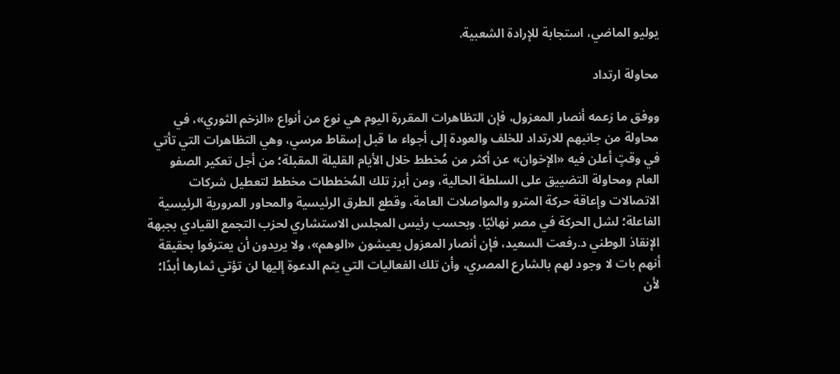يوليو الماضي، استجابة للإرادة الشعبية.

محاولة ارتداد

ووفق ما زعمه أنصار المعزول، فإن التظاهرات المقررة اليوم هي نوع من أنواع «الزخم الثوري»، في محاولة من جانبهم للارتداد للخلف والعودة إلى أجواء ما قبل إسقاط مرسي، وهي التظاهرات التي تأتي في وقتٍ أعلن فيه «الإخوان» عن أكثر من مُخطط خلال الأيام القليلة المقبلة؛ من أجل تعكير الصفو العام ومحاولة التضييق على السلطة الحالية، ومن أبرز تلك المُخططات مخطط لتعطيل شركات الاتصالات وإعاقة حركة المترو والمواصلات العامة، وقطع الطرق الرئيسية والمحاور المرورية الرئيسية الفاعلة؛ لشل الحركة في مصر نهائيًا. وبحسب رئيس المجلس الاستشاري لحزب التجمع القيادي بجبهة الإنقاذ الوطني د.رفعت السعيد، فإن أنصار المعزول يعيشون «الوهم»، ولا يريدون أن يعترفوا بحقيقة أنهم بات لا وجود لهم بالشارع المصري، وأن تلك الفعاليات التي يتم الدعوة إليها لن تؤتي ثمارها أبدًا؛ لأن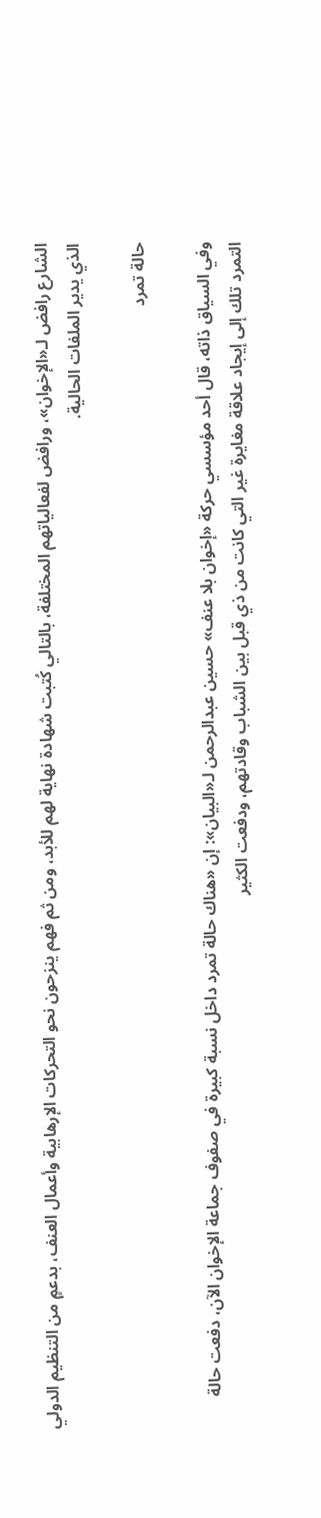الشارع رافض لـ«الإخوان»، ورافض لفعالياتهم المختلفة، بالتالي كُتبت شهادة نهاية لهم للأبد، ومن ثم فهم ينزحون نحو التحركات الإرهابية وأعمال العنف، بدعمٍ من التنظيم الدولي الذي يدير الملفات الحالية.

حالة تمرد

وفي السياق ذاته، قال أحد مؤسسي حركة «إخوان بلا عنف» حسين عبدالرحمن لـ«البيان»: إن «هناك حالة تمرد داخل نسبة كبيرة في صفوف جماعة الإخوان الآن، دفعت حالة التمرد تلك إلى إيجاد علاقة مغايرة غير التي كانت من ذي قبل بين الشباب وقادتهم، ودفعت الكثير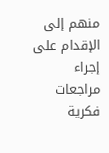منهم إلى الإقدام على إجراء مراجعات فكرية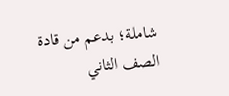شاملة؛ بدعم من قادة الصف الثاني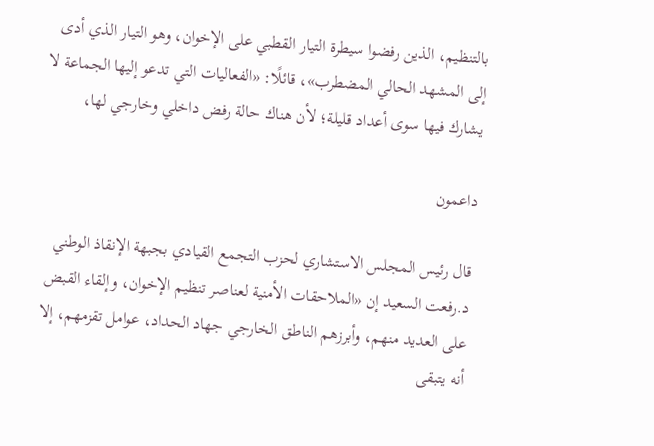بالتنظيم، الذين رفضوا سيطرة التيار القطبي على الإخوان، وهو التيار الذي أدى إلى المشهد الحالي المضطرب»، قائلًا: «الفعاليات التي تدعو إليها الجماعة لا يشارك فيها سوى أعداد قليلة؛ لأن هناك حالة رفض داخلي وخارجي لها،

داعمون

قال رئيس المجلس الاستشاري لحزب التجمع القيادي بجبهة الإنقاذ الوطني د.رفعت السعيد إن «الملاحقات الأمنية لعناصر تنظيم الإخوان، وإلقاء القبض على العديد منهم، وأبرزهم الناطق الخارجي جهاد الحداد، عوامل تقزمهم، إلا أنه يتبقى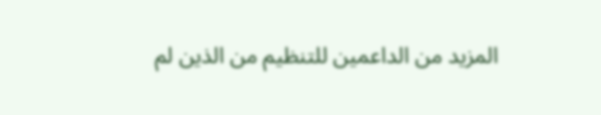المزيد من الداعمين للتنظيم من الذين لم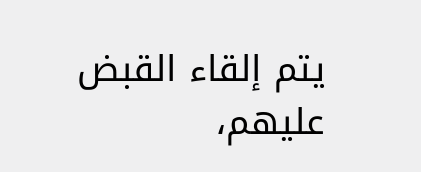يتم إلقاء القبض عليهم،